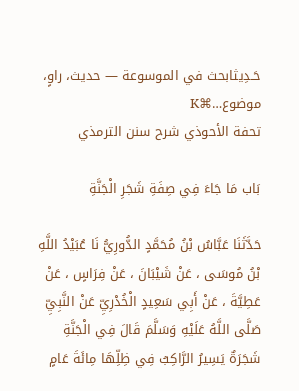حَـدِيثابحث في الموسوعة — حديث، راوٍ، موضوع…⌘K
تحفة الأحوذي شرح سنن الترمذي

بَاب مَا جَاءَ فِي صِفَةِ شَجَرِ الْجَنَّةِ

حَدَّثَنَا عَبَّاسُ بْنُ مُحَمَّدٍ الدُّورِيُّ نَا عُبَيْدُ اللَّهِ بْنُ مُوسَى ، عَنْ شَيْبَانَ ، عَنْ فِرَاسٍ ، عَنْ عَطِيَّةَ ، عَنْ أَبِي سَعِيدٍ الْخُدْرِيِّ عَنْ النَّبِيِّ صَلَّى اللَّهُ عَلَيْهِ وَسَلَّمَ قَالَ فِي الْجَنَّةِ شَجَرَةٌ يَسِيرُ الرَّاكِبُ فِي ظِلِّهَا مِائَةَ عَامٍ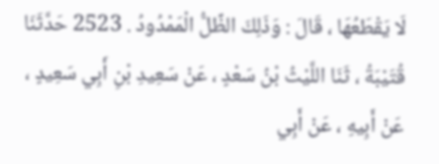لَا يَقْطَعُهَا ، قَالَ : وَذَلِكَ الظِّلُّ الْمَمْدُودُ . 2523 حَدَّثَنَا قُتَيْبَةُ ، ثَنَا اللَّيْثُ بْنُ سَعْدٍ ، عَنْ سَعِيدِ بْنِ أَبِي سَعِيدٍ ، عَنْ أَبِيهِ ، عَنْ أَبِي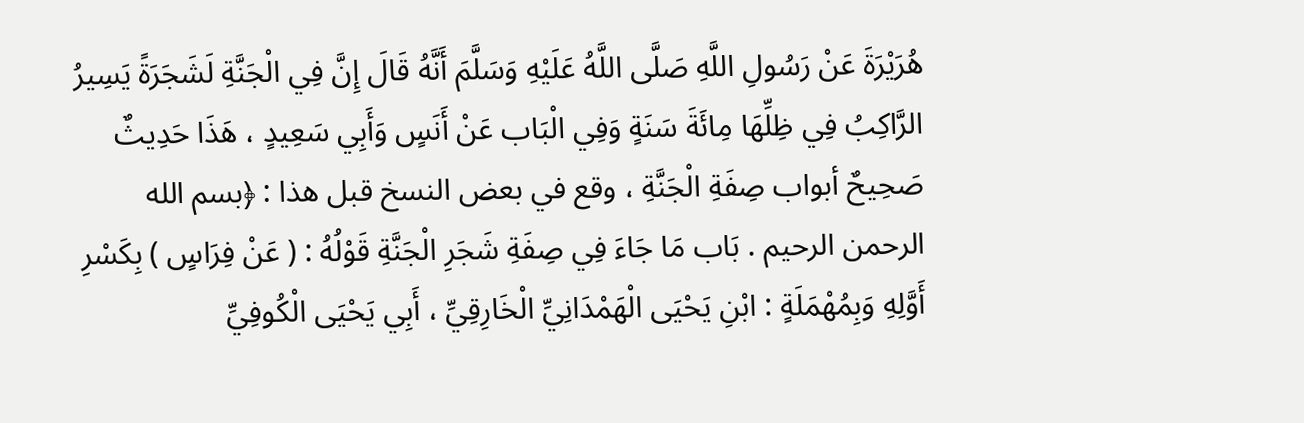هُرَيْرَةَ عَنْ رَسُولِ اللَّهِ صَلَّى اللَّهُ عَلَيْهِ وَسَلَّمَ أَنَّهُ قَالَ إِنَّ فِي الْجَنَّةِ لَشَجَرَةً يَسِيرُ الرَّاكِبُ فِي ظِلِّهَا مِائَةَ سَنَةٍ وَفِي الْبَاب عَنْ أَنَسٍ وَأَبِي سَعِيدٍ ، هَذَا حَدِيثٌ صَحِيحٌ أبواب صِفَةِ الْجَنَّةِ ، وقع في بعض النسخ قبل هذا : ﴿بسم الله الرحمن الرحيم . بَاب مَا جَاءَ فِي صِفَةِ شَجَرِ الْجَنَّةِ قَوْلُهُ : ( عَنْ فِرَاسٍ ) بِكَسْرِ أَوَّلِهِ وَبِمُهْمَلَةٍ : ابْنِ يَحْيَى الْهَمْدَانِيِّ الْخَارِقِيِّ ، أَبِي يَحْيَى الْكُوفِيِّ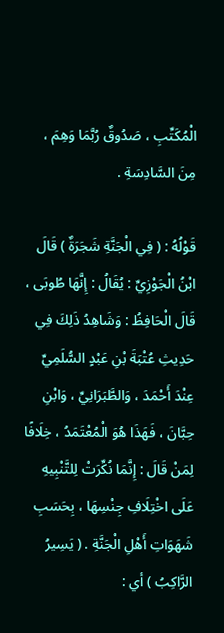الْمُكَتِّبِ ، صَدُوقٌ رُبَّمَا وَهِمَ ، مِنَ السَّادِسَةِ .

قَوْلُهُ : ( فِي الْجَنَّةِ شَجَرَةٌ ) قَالَ ابْنُ الْجَوْزِيِّ : يُقَالُ : إِنَّهَا طُوبَى ، قَالَ الْحَافِظُ : وَشَاهِدُ ذَلِكَ فِي حَدِيثِ عُتْبَةَ بْنِ عَبْدٍ السُّلَمِيِّ عِنْدَ أَحْمَدَ ، وَالطَّبَرَانِيِّ ، وَابْنِ حِبَّانَ ، فَهَذَا هُوَ الْمُعْتَمَدُ ، خِلَافًا لِمَنْ قَالَ : إِنَّمَا نُكِّرَتْ لِلتَّنْبِيهِ عَلَى اخْتِلَافِ جِنْسِهَا ، بِحَسَبِ شَهَوَاتِ أَهْلِ الْجَنَّةِ . ( يَسِيرُ الرَّاكِبُ ) أي :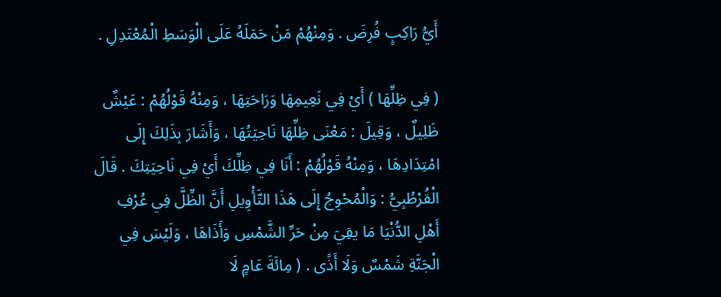أَيُّ رَاكِبٍ فُرِضَ . وَمِنْهُمْ مَنْ حَمَلَهُ عَلَى الْوَسَطِ الْمُعْتَدِلِ .

( فِي ظِلِّهَا ) أَيْ فِي نَعِيمِهَا وَرَاحَتِهَا ، وَمِنْهُ قَوْلُهُمْ : عَيْشٌ ظَلِيلٌ ، وَقِيلَ : مَعْنَى ظِلِّهَا نَاحِيَتُهَا ، وَأَشَارَ بِذَلِكَ إِلَى امْتِدَادِهَا ، وَمِنْهُ قَوْلُهُمْ : أَنَا فِي ظِلِّكَ أَيْ فِي نَاحِيَتِكَ . قَالَ الْقُرْطُبِيُّ : وَالْمُحْوِجُ إِلَى هَذَا التَّأْوِيلِ أَنَّ الظِّلَّ فِي عُرْفِ أَهْلِ الدُّنْيَا مَا يقِيَ مِنْ حَرِّ الشَّمْسِ وَأَذَاهَا ، وَلَيْسَ فِي الْجَنَّةِ شَمْسٌ وَلَا أَذًى . ( مِائَةَ عَامٍ لَا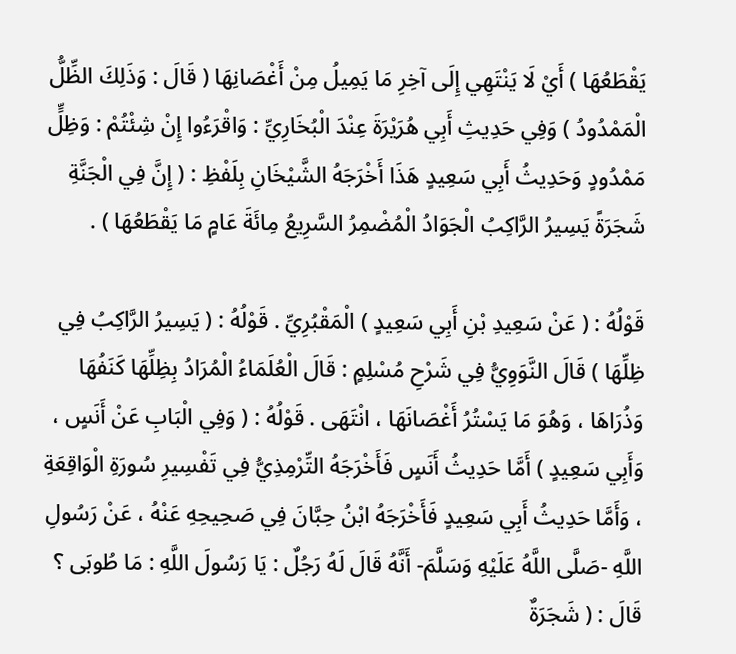يَقْطَعُهَا ) أَيْ لَا يَنْتَهِي إِلَى آخِرِ مَا يَمِيلُ مِنْ أَغْصَانِهَا ( قَالَ : وَذَلِكَ الظِّلُّ الْمَمْدُودُ ) وَفِي حَدِيثِ أَبِي هُرَيْرَةَ عِنْدَ الْبُخَارِيِّ : وَاقْرَءُوا إِنْ شِئْتُمْ : وَظِلٍّ مَمْدُودٍ وَحَدِيثُ أَبِي سَعِيدٍ هَذَا أَخْرَجَهُ الشَّيْخَانِ بِلَفْظِ : ( إِنَّ فِي الْجَنَّةِ شَجَرَةً يَسِيرُ الرَّاكِبُ الْجَوَادُ الْمُضْمِرُ السَّرِيعُ مِائَةَ عَامٍ مَا يَقْطَعُهَا ) .

قَوْلُهُ : ( عَنْ سَعِيدِ بْنِ أَبِي سَعِيدٍ ) الْمَقْبُرِيِّ . قَوْلُهُ : ( يَسِيرُ الرَّاكِبُ فِي ظِلِّهَا ) قَالَ النَّوَوِيُّ فِي شَرْحِ مُسْلِمٍ : قَالَ الْعُلَمَاءُ الْمُرَادُ بِظِلِّهَا كَنَفُهَا وَذُرَاهَا ، وَهُوَ مَا يَسْتُرُ أَغْصَانَهَا ، انْتَهَى . قَوْلُهُ : ( وَفِي الْبَابِ عَنْ أَنَسٍ ، وَأَبِي سَعِيدٍ ) أَمَّا حَدِيثُ أَنَسٍ فَأَخْرَجَهُ التِّرْمِذِيُّ فِي تَفْسِيرِ سُورَةِ الْوَاقِعَةِ ، وَأَمَّا حَدِيثُ أَبِي سَعِيدٍ فَأَخْرَجَهُ ابْنُ حِبَّانَ فِي صَحِيحِهِ عَنْهُ ، عَنْ رَسُولِ اللَّهِ -صَلَّى اللَّهُ عَلَيْهِ وَسَلَّمَ- أَنَّهُ قَالَ لَهُ رَجُلٌ : يَا رَسُولَ اللَّهِ : مَا طُوبَى ؟ قَالَ : ( شَجَرَةٌ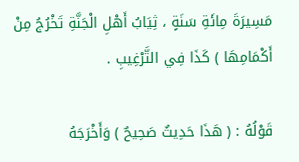مَسِيرَةَ مِائَةِ سَنَةٍ ، ثِيَابُ أَهْلِ الْجَنَّةِ تَخْرُجُ مِنْ أَكْمَامِهَا ) كَذَا فِي التَّرْغِيبِ .

قَوْلُهُ : ( هَذَا حَدِيثٌ صَحِيحٌ ) وَأَخْرَجَهُ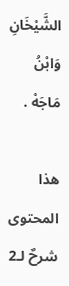الشَّيْخَانِ وَابْنُ مَاجَهْ .

هذا المحتوى شرحٌ لـ2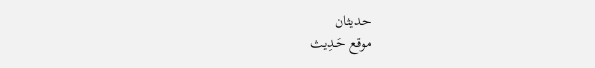حديثان
موقع حَـدِيث